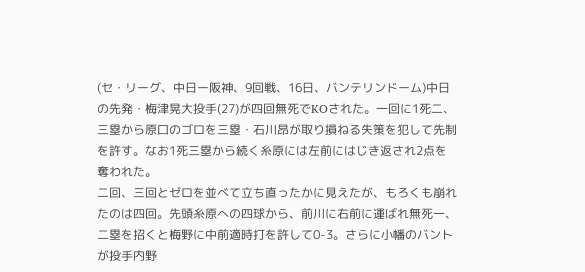(セ・リーグ、中日ー阪神、9回戦、16日、バンテリンドーム)中日の先発・梅津晃大投手(27)が四回無死でKOされた。一回に1死二、三塁から原口のゴロを三塁・石川昂が取り損ねる失策を犯して先制を許す。なお1死三塁から続く糸原には左前にはじき返され2点を奪われた。
二回、三回とゼロを並べて立ち直ったかに見えたが、もろくも崩れたのは四回。先頭糸原への四球から、前川に右前に運ばれ無死一、二塁を招くと梅野に中前適時打を許して0-3。さらに小幡のバントが投手内野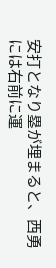安打となり塁が埋まると、西勇には右前に運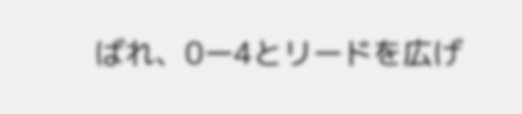ばれ、0ー4とリードを広げ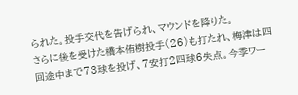られた。投手交代を告げられ、マウンドを降りた。
さらに後を受けた橋本侑樹投手(26)も打たれ、梅津は四回途中まで73球を投げ、7安打2四球6失点。今季ワー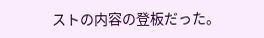ストの内容の登板だった。